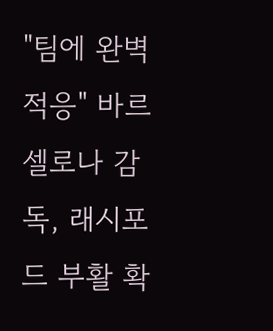"팀에 완벽 적응" 바르셀로나 감독, 래시포드 부활 확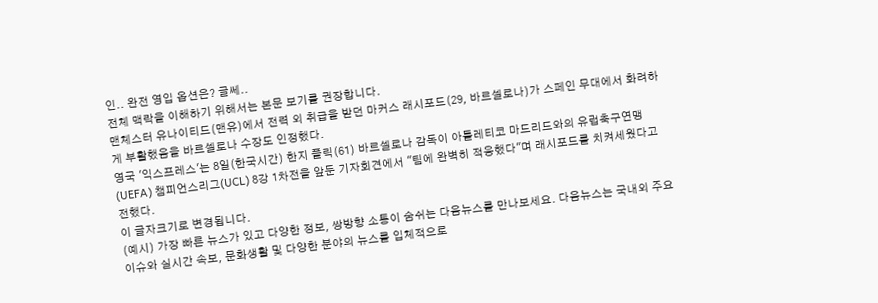인.. 완전 영입 옵션은? 글쎄..
전체 맥락을 이해하기 위해서는 본문 보기를 권장합니다.
맨체스터 유나이티드(맨유)에서 전력 외 취급을 받던 마커스 래시포드(29, 바르셀로나)가 스페인 무대에서 화려하게 부활했음을 바르셀로나 수장도 인정했다.
영국 '익스프레스'는 8일(한국시간) 한지 플릭(61) 바르셀로나 감독이 아틀레티코 마드리드와의 유럽축구연맹(UEFA) 챔피언스리그(UCL) 8강 1차전을 앞둔 기자회견에서 "팀에 완벽히 적응했다"며 래시포드를 치켜세웠다고 전했다.
이 글자크기로 변경됩니다.
(예시) 가장 빠른 뉴스가 있고 다양한 정보, 쌍방향 소통이 숨쉬는 다음뉴스를 만나보세요. 다음뉴스는 국내외 주요이슈와 실시간 속보, 문화생활 및 다양한 분야의 뉴스를 입체적으로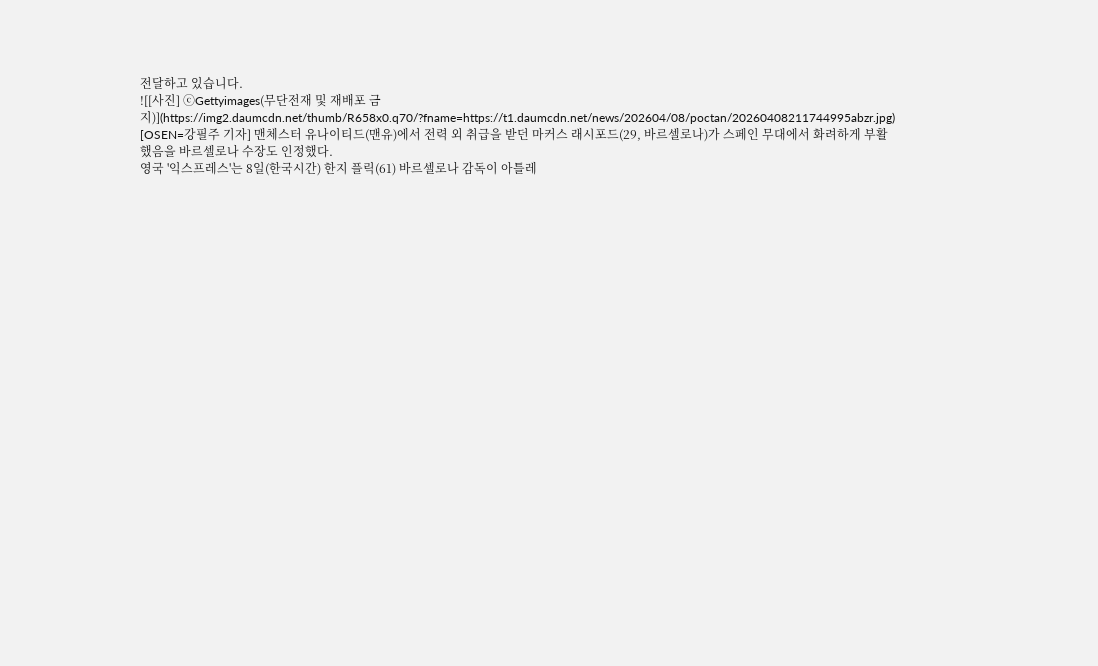전달하고 있습니다.
![[사진] ⓒGettyimages(무단전재 및 재배포 금지)](https://img2.daumcdn.net/thumb/R658x0.q70/?fname=https://t1.daumcdn.net/news/202604/08/poctan/20260408211744995abzr.jpg)
[OSEN=강필주 기자] 맨체스터 유나이티드(맨유)에서 전력 외 취급을 받던 마커스 래시포드(29, 바르셀로나)가 스페인 무대에서 화려하게 부활했음을 바르셀로나 수장도 인정했다.
영국 '익스프레스'는 8일(한국시간) 한지 플릭(61) 바르셀로나 감독이 아틀레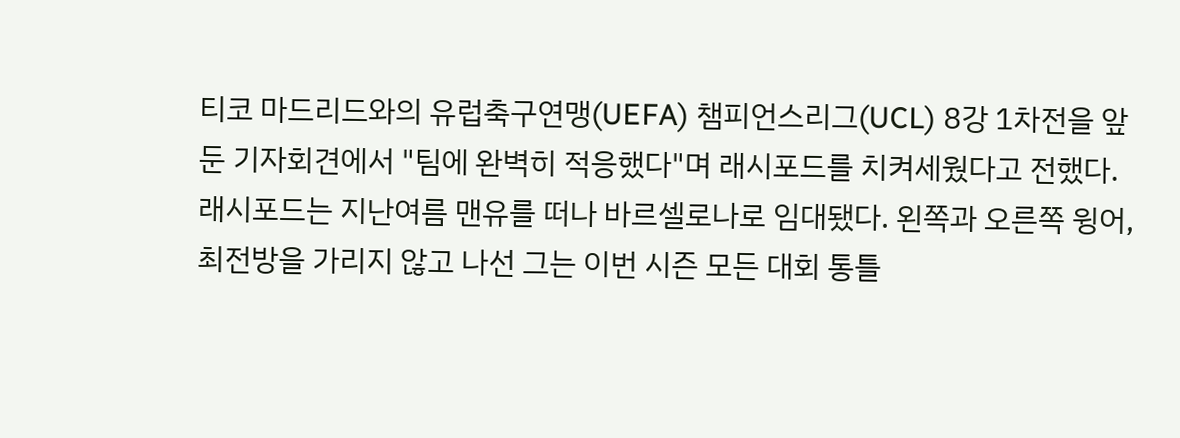티코 마드리드와의 유럽축구연맹(UEFA) 챔피언스리그(UCL) 8강 1차전을 앞둔 기자회견에서 "팀에 완벽히 적응했다"며 래시포드를 치켜세웠다고 전했다.
래시포드는 지난여름 맨유를 떠나 바르셀로나로 임대됐다. 왼쪽과 오른쪽 윙어, 최전방을 가리지 않고 나선 그는 이번 시즌 모든 대회 통틀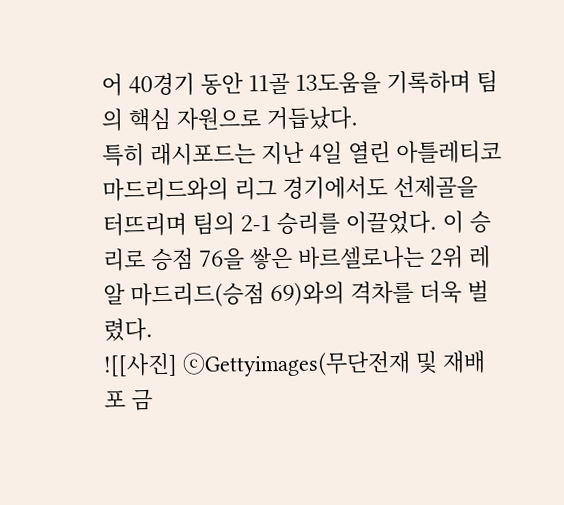어 40경기 동안 11골 13도움을 기록하며 팀의 핵심 자원으로 거듭났다.
특히 래시포드는 지난 4일 열린 아틀레티코 마드리드와의 리그 경기에서도 선제골을 터뜨리며 팀의 2-1 승리를 이끌었다. 이 승리로 승점 76을 쌓은 바르셀로나는 2위 레알 마드리드(승점 69)와의 격차를 더욱 벌렸다.
![[사진] ⓒGettyimages(무단전재 및 재배포 금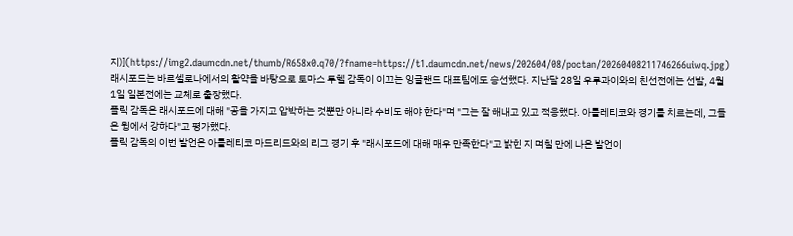지)](https://img2.daumcdn.net/thumb/R658x0.q70/?fname=https://t1.daumcdn.net/news/202604/08/poctan/20260408211746266uiwq.jpg)
래시포드는 바르셀로나에서의 활약을 바탕으로 토마스 투헬 감독이 이끄는 잉글랜드 대표팀에도 승선했다. 지난달 28일 우루과이와의 친선전에는 선발, 4월 1일 일본전에는 교체로 출장했다.
플릭 감독은 래시포드에 대해 "공을 가지고 압박하는 것뿐만 아니라 수비도 해야 한다"며 "그는 잘 해내고 있고 적응했다. 아틀레티코와 경기를 치르는데, 그들은 윙에서 강하다"고 평가했다.
플릭 감독의 이번 발언은 아틀레티코 마드리드와의 리그 경기 후 "래시포드에 대해 매우 만족한다"고 밝힌 지 며칠 만에 나온 발언이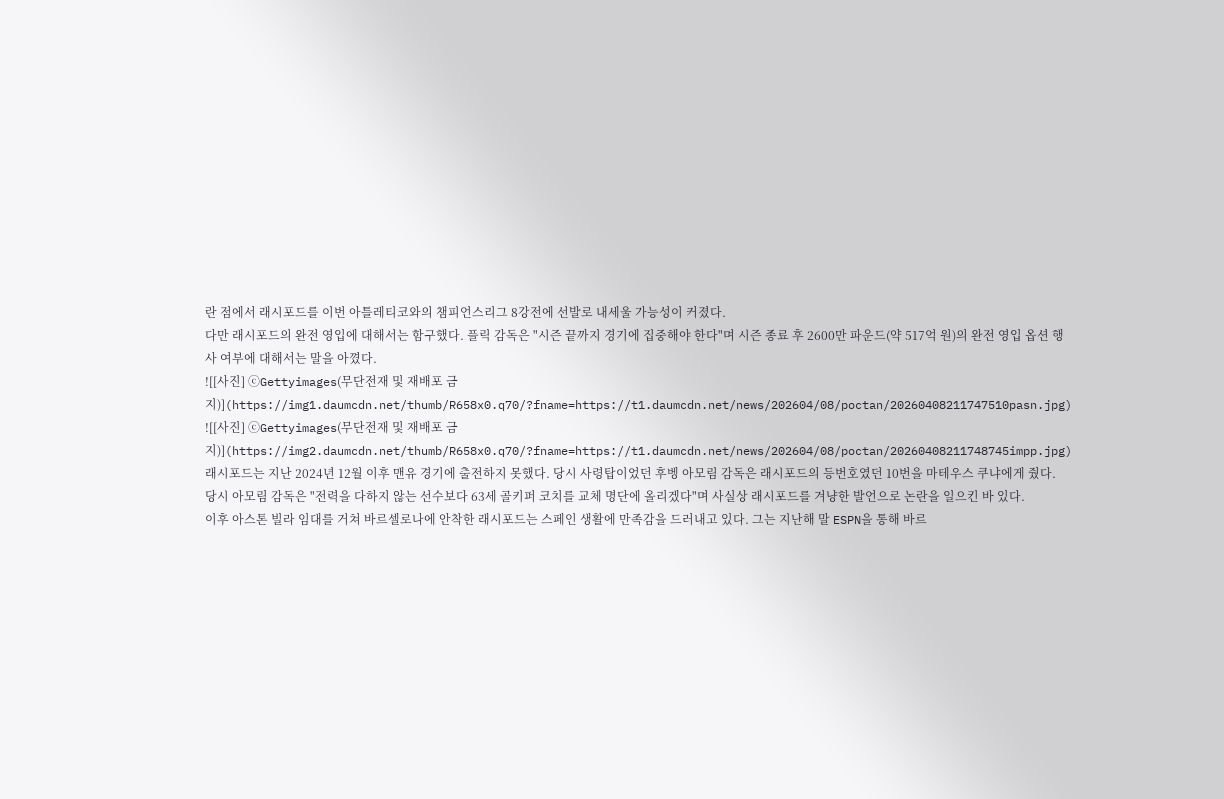란 점에서 래시포드를 이번 아틀레티코와의 챔피언스리그 8강전에 선발로 내세울 가능성이 커졌다.
다만 래시포드의 완전 영입에 대해서는 함구했다. 플릭 감독은 "시즌 끝까지 경기에 집중해야 한다"며 시즌 종료 후 2600만 파운드(약 517억 원)의 완전 영입 옵션 행사 여부에 대해서는 말을 아꼈다.
![[사진] ⓒGettyimages(무단전재 및 재배포 금지)](https://img1.daumcdn.net/thumb/R658x0.q70/?fname=https://t1.daumcdn.net/news/202604/08/poctan/20260408211747510pasn.jpg)
![[사진] ⓒGettyimages(무단전재 및 재배포 금지)](https://img2.daumcdn.net/thumb/R658x0.q70/?fname=https://t1.daumcdn.net/news/202604/08/poctan/20260408211748745impp.jpg)
래시포드는 지난 2024년 12월 이후 맨유 경기에 출전하지 못했다. 당시 사령탑이었던 후벵 아모림 감독은 래시포드의 등번호였던 10번을 마테우스 쿠냐에게 줬다.
당시 아모림 감독은 "전력을 다하지 않는 선수보다 63세 골키퍼 코치를 교체 명단에 올리겠다"며 사실상 래시포드를 겨냥한 발언으로 논란을 일으킨 바 있다.
이후 아스톤 빌라 임대를 거쳐 바르셀로나에 안착한 래시포드는 스페인 생활에 만족감을 드러내고 있다. 그는 지난해 말 ESPN을 통해 바르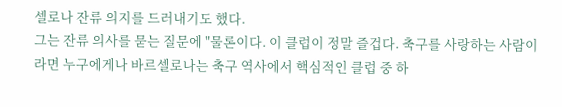셀로나 잔류 의지를 드러내기도 했다.
그는 잔류 의사를 묻는 질문에 "물론이다. 이 클럽이 정말 즐겁다. 축구를 사랑하는 사람이라면 누구에게나 바르셀로나는 축구 역사에서 핵심적인 클럽 중 하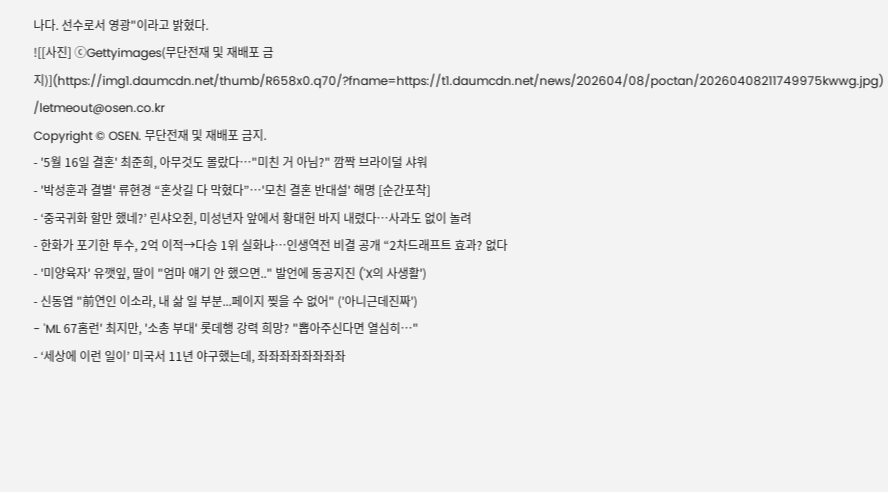나다. 선수로서 영광"이라고 밝혔다.
![[사진] ⓒGettyimages(무단전재 및 재배포 금지)](https://img1.daumcdn.net/thumb/R658x0.q70/?fname=https://t1.daumcdn.net/news/202604/08/poctan/20260408211749975kwwg.jpg)
/letmeout@osen.co.kr
Copyright © OSEN. 무단전재 및 재배포 금지.
- '5월 16일 결혼' 최준희, 아무것도 몰랐다…"미친 거 아님?" 깜짝 브라이덜 샤워
- '박성훈과 결별' 류현경 “혼삿길 다 막혔다”…'모친 결혼 반대설' 해명 [순간포착]
- ‘중국귀화 할만 했네?’ 린샤오쥔, 미성년자 앞에서 황대헌 바지 내렸다…사과도 없이 놀려
- 한화가 포기한 투수, 2억 이적→다승 1위 실화냐…인생역전 비결 공개 “2차드래프트 효과? 없다
- '미양육자' 유깻잎, 딸이 "엄마 얘기 안 했으면.." 발언에 동공지진 ('X의 사생활')
- 신동엽 "前연인 이소라, 내 삶 일 부분...페이지 찢을 수 없어" ('아니근데진짜')
- 'ML 67홈런' 최지만, '소총 부대' 롯데행 강력 희망? "뽑아주신다면 열심히…"
- ‘세상에 이런 일이’ 미국서 11년 야구했는데, 좌좌좌좌좌좌좌좌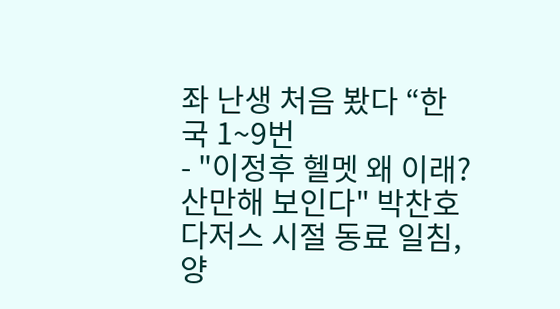좌 난생 처음 봤다 “한국 1~9번
- "이정후 헬멧 왜 이래? 산만해 보인다" 박찬호 다저스 시절 동료 일침, 양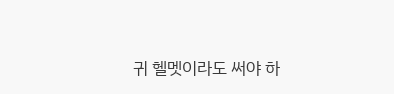귀 헬멧이라도 써야 하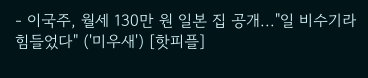- 이국주, 월세 130만 원 일본 집 공개..."일 비수기라 힘들었다" ('미우새') [핫피플]